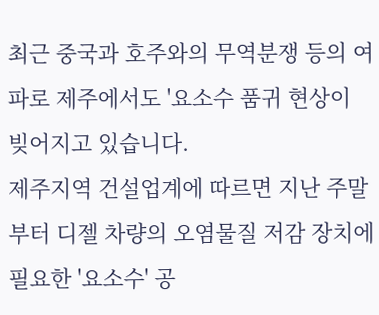최근 중국과 호주와의 무역분쟁 등의 여파로 제주에서도 '요소수 품귀 현상이 빚어지고 있습니다.
제주지역 건설업계에 따르면 지난 주말부터 디젤 차량의 오염물질 저감 장치에 필요한 '요소수' 공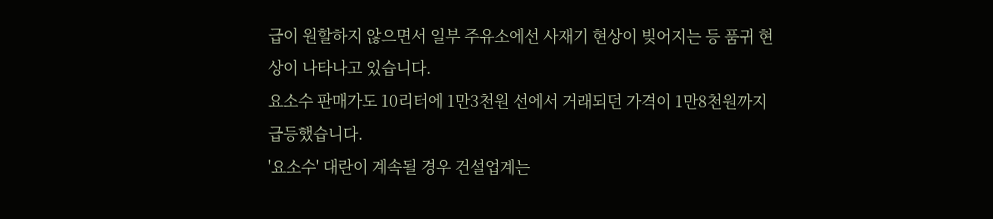급이 원할하지 않으면서 일부 주유소에선 사재기 현상이 빚어지는 등 품귀 현상이 나타나고 있습니다.
요소수 판매가도 10리터에 1만3천원 선에서 거래되던 가격이 1만8천원까지 급등했습니다.
'요소수' 대란이 계속될 경우 건설업계는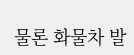물론 화물차 발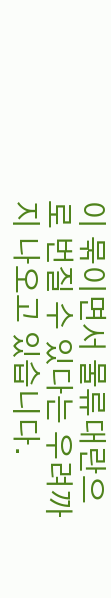이 묶이면서 물류대란으로 번질 수 있다는 우려까지 나오고 있습니다.